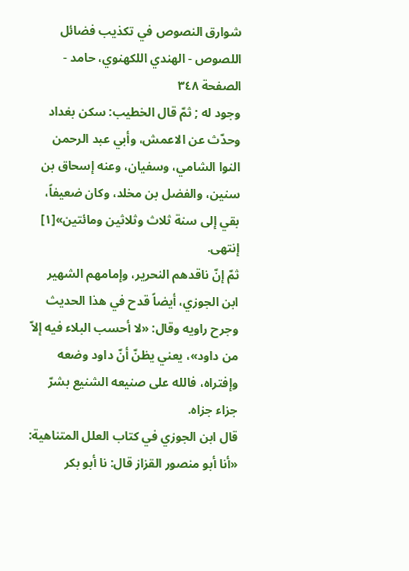شوارق النصوص في تكذيب فضائل اللصوص - الهندي اللكهنوي، حامد - الصفحة ٣٤٨
وجود له ; ثمّ قال الخطيب: سكن بغداد وحدّث عن الاعمش، وأبي عبد الرحمن النوا الشامي، وسفيان، وعنه إسحاق بن سنين، والفضل بن مخلد، وكان ضعيفاً، بقي إلى سنة ثلاث وثلاثين ومائتين»[١] إنتهى.
ثمّ إنّ ناقدهم النحرير، وإمامهم الشهير ابن الجوزي، أيضاً قدح في هذا الحديث وجرح راويه وقال: «لا أحسب البلاء فيه إلاّ من داود»، يعني يظنّ أنّ داود وضعه وإفتراه، فالله على صنيعه الشنيع بشرّ جزاء جزاه.
قال ابن الجوزي في كتاب العلل المتناهية:
«أنا أبو منصور القزاز قال: نا أبو بكر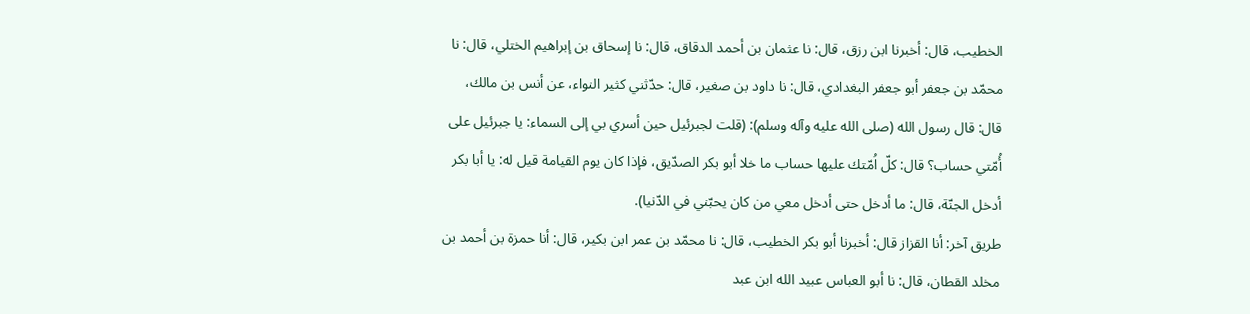الخطيب، قال: أخبرنا ابن رزق، قال: نا عثمان بن أحمد الدقاق، قال: نا إسحاق بن إبراهيم الختلي، قال: نا محمّد بن جعفر أبو جعفر البغدادي، قال: نا داود بن صغير، قال: حدّثني كثير النواء، عن أنس بن مالك، قال: قال رسول الله (صلى الله عليه وآله وسلم): (قلت لجبرئيل حين أسري بي إلى السماء: يا جبرئيل على أُمّتي حساب؟ قال: كلّ اُمّتك عليها حساب ما خلا أبو بكر الصدّيق، فإذا كان يوم القيامة قيل له: يا أبا بكر أدخل الجنّة، قال: ما أدخل حتى أدخل معي من كان يحبّني في الدّنيا).
طريق آخر: أنا القزاز قال: أخبرنا أبو بكر الخطيب، قال: نا محمّد بن عمر ابن بكير، قال: أنا حمزة بن أحمد بن مخلد القطان، قال: نا أبو العباس عبيد الله ابن عبد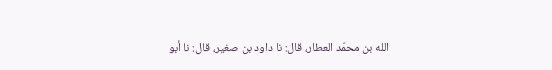الله بن محمّد العطار، قال: نا داود بن صغير، قال: نا أبو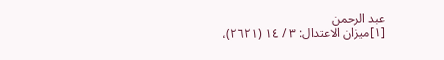عبد الرحمن
[١]ميزان الاعتدال: ٣ / ١٤ (٢٦٢١)،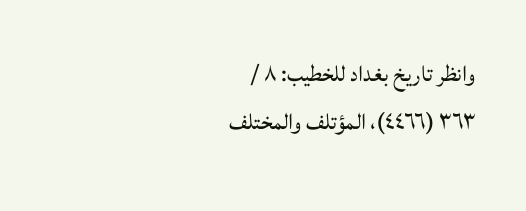وانظر تاريخ بغداد للخطيب: ٨ / ٣٦٣ (٤٤٦٦)، المؤتلف والمختلف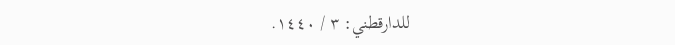للدارقطني: ٣ / ١٤٤٠.